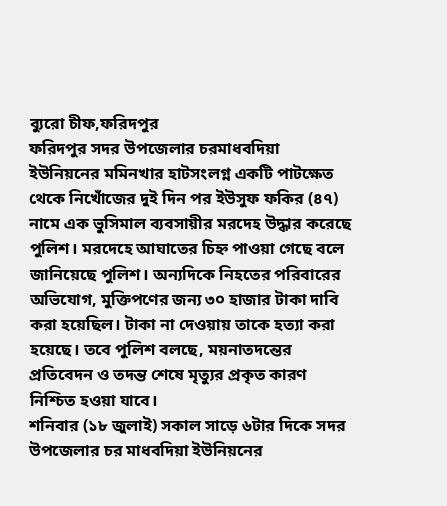ব্যুরো চীফ,ফরিদপুর
ফরিদপুর সদর উপজেলার চরমাধবদিয়া ইউনিয়নের মমিনখার হাটসংলগ্ন একটি পাটক্ষেত থেকে নিখোঁজের দুই দিন পর ইউসুফ ফকির (৪৭) নামে এক ভুসিমাল ব্যবসায়ীর মরদেহ উদ্ধার করেছে পুলিশ। মরদেহে আঘাতের চিহ্ন পাওয়া গেছে বলে জানিয়েছে পুলিশ। অন্যদিকে নিহতের পরিবারের অভিযোগ, মুক্তিপণের জন্য ৩০ হাজার টাকা দাবি করা হয়েছিল। টাকা না দেওয়ায় তাকে হত্যা করা হয়েছে। তবে পুলিশ বলছে, ময়নাতদন্তের প্রতিবেদন ও তদন্ত শেষে মৃত্যুর প্রকৃত কারণ নিশ্চিত হওয়া যাবে।
শনিবার (১৮ জুলাই) সকাল সাড়ে ৬টার দিকে সদর উপজেলার চর মাধবদিয়া ইউনিয়নের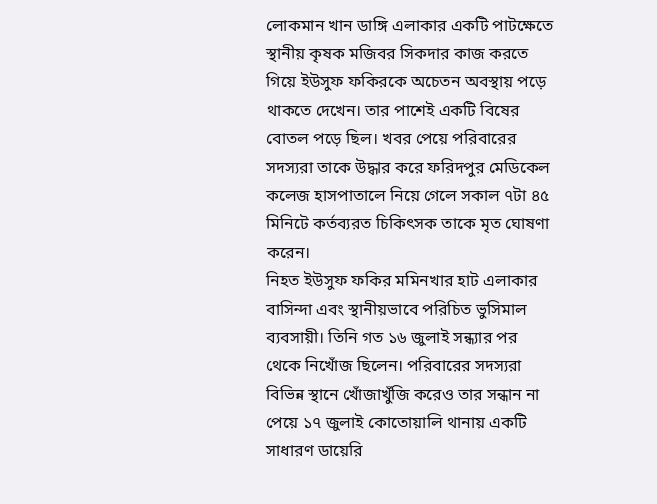লোকমান খান ডাঙ্গি এলাকার একটি পাটক্ষেতে স্থানীয় কৃষক মজিবর সিকদার কাজ করতে গিয়ে ইউসুফ ফকিরকে অচেতন অবস্থায় পড়ে থাকতে দেখেন। তার পাশেই একটি বিষের বোতল পড়ে ছিল। খবর পেয়ে পরিবারের সদস্যরা তাকে উদ্ধার করে ফরিদপুর মেডিকেল কলেজ হাসপাতালে নিয়ে গেলে সকাল ৭টা ৪৫ মিনিটে কর্তব্যরত চিকিৎসক তাকে মৃত ঘোষণা করেন।
নিহত ইউসুফ ফকির মমিনখার হাট এলাকার বাসিন্দা এবং স্থানীয়ভাবে পরিচিত ভুসিমাল ব্যবসায়ী। তিনি গত ১৬ জুলাই সন্ধ্যার পর থেকে নিখোঁজ ছিলেন। পরিবারের সদস্যরা বিভিন্ন স্থানে খোঁজাখুঁজি করেও তার সন্ধান না পেয়ে ১৭ জুলাই কোতোয়ালি থানায় একটি সাধারণ ডায়েরি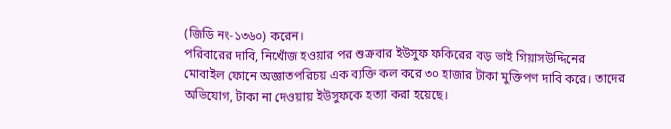(জিডি নং-১৩৬০) করেন।
পরিবারের দাবি, নিখোঁজ হওয়ার পর শুক্রবার ইউসুফ ফকিরের বড় ভাই গিয়াসউদ্দিনের মোবাইল ফোনে অজ্ঞাতপরিচয় এক ব্যক্তি কল করে ৩০ হাজার টাকা মুক্তিপণ দাবি করে। তাদের অভিযোগ, টাকা না দেওয়ায় ইউসুফকে হত্যা করা হয়েছে।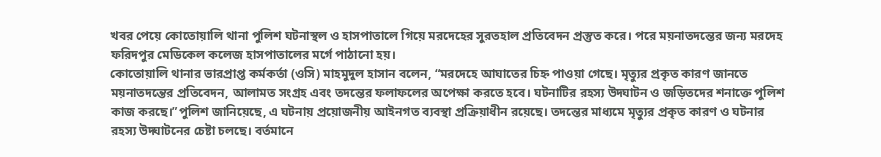খবর পেয়ে কোতোয়ালি থানা পুলিশ ঘটনাস্থল ও হাসপাতালে গিয়ে মরদেহের সুরতহাল প্রতিবেদন প্রস্তুত করে। পরে ময়নাতদন্তের জন্য মরদেহ ফরিদপুর মেডিকেল কলেজ হাসপাতালের মর্গে পাঠানো হয়।
কোতোয়ালি থানার ভারপ্রাপ্ত কর্মকর্তা (ওসি) মাহমুদুল হাসান বলেন, “মরদেহে আঘাতের চিহ্ন পাওয়া গেছে। মৃত্যুর প্রকৃত কারণ জানতে ময়নাতদন্তের প্রতিবেদন, আলামত সংগ্রহ এবং তদন্তের ফলাফলের অপেক্ষা করতে হবে। ঘটনাটির রহস্য উদ্ঘাটন ও জড়িতদের শনাক্তে পুলিশ কাজ করছে।”পুলিশ জানিয়েছে, এ ঘটনায় প্রয়োজনীয় আইনগত ব্যবস্থা প্রক্রিয়াধীন রয়েছে। তদন্তের মাধ্যমে মৃত্যুর প্রকৃত কারণ ও ঘটনার রহস্য উদ্ঘাটনের চেষ্টা চলছে। বর্তমানে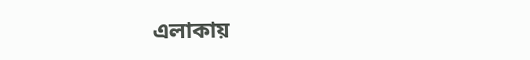এলাকায়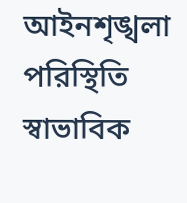আইনশৃঙ্খলা পরিস্থিতি স্বাভাবিক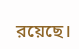রয়েছে।